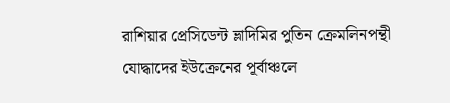রাশিয়ার প্রেসিডেন্ট ভ্লাদিমির পুতিন ক্রেমলিনপন্থী যোদ্ধাদের ইউক্রেনের পূর্বাঞ্চলে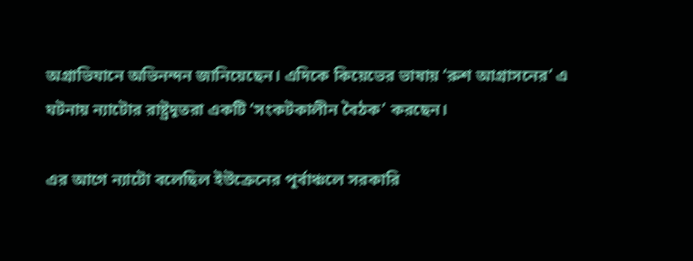অগ্রাভিযানে অভিনন্দন জানিয়েছেন। এদিকে কিয়েভের ভাষায় ‘রুশ আগ্রাসনের’ এ ঘটনায় ন্যাটোর রাষ্ট্রদূতরা একটি ‘সংকটকালীন বৈঠক’ করছেন।

এর আগে ন্যাটো বলেছিল ইউক্রেনের পূর্বাঞ্চলে সরকারি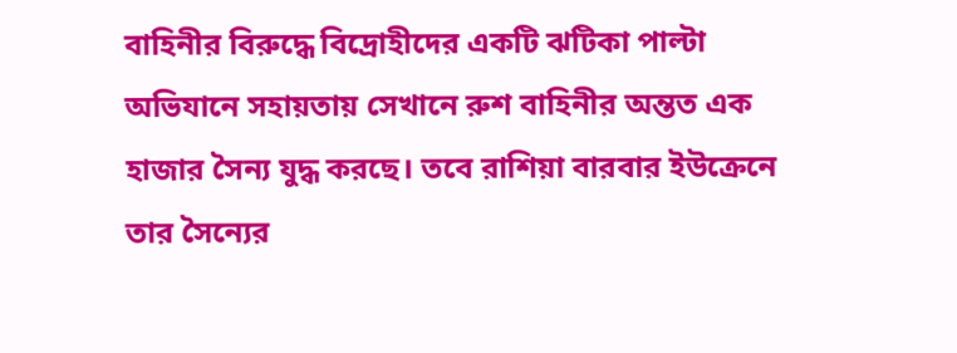বাহিনীর বিরুদ্ধে বিদ্রোহীদের একটি ঝটিকা পাল্টা অভিযানে সহায়তায় সেখানে রুশ বাহিনীর অন্তত এক হাজার সৈন্য যুদ্ধ করছে। তবে রাশিয়া বারবার ইউক্রেনে তার সৈন্যের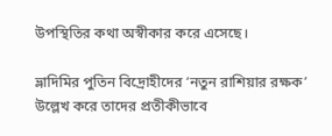উপস্থিতির কথা অস্বীকার করে এসেছে।

ভ্লাদিমির পুতিন বিদ্রোহীদের ‘নতুন রাশিয়ার রক্ষক’ উল্লেখ করে তাদের প্রতীকীভাবে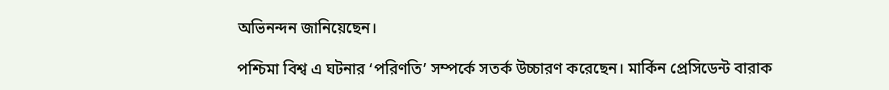অভিনন্দন জানিয়েছেন।

পশ্চিমা বিশ্ব এ ঘটনার ‘পরিণতি’ সম্পর্কে সতর্ক উচ্চারণ করেছেন। মার্কিন প্রেসিডেন্ট বারাক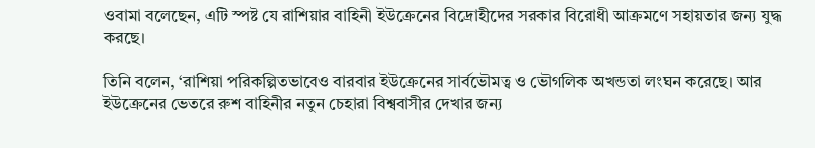ওবামা বলেছেন, এটি স্পষ্ট যে রাশিয়ার বাহিনী ইউক্রেনের বিদ্রোহীদের সরকার বিরোধী আক্রমণে সহায়তার জন্য যুদ্ধ করছে।

তিনি বলেন, ‘রাশিয়া পরিকল্পিতভাবেও বারবার ইউক্রেনের সার্বভৌমত্ব ও ভৌগলিক অখন্ডতা লংঘন করেছে। আর ইউক্রেনের ভেতরে রুশ বাহিনীর নতুন চেহারা বিশ্ববাসীর দেখার জন্য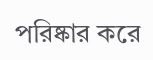পরিষ্কার করে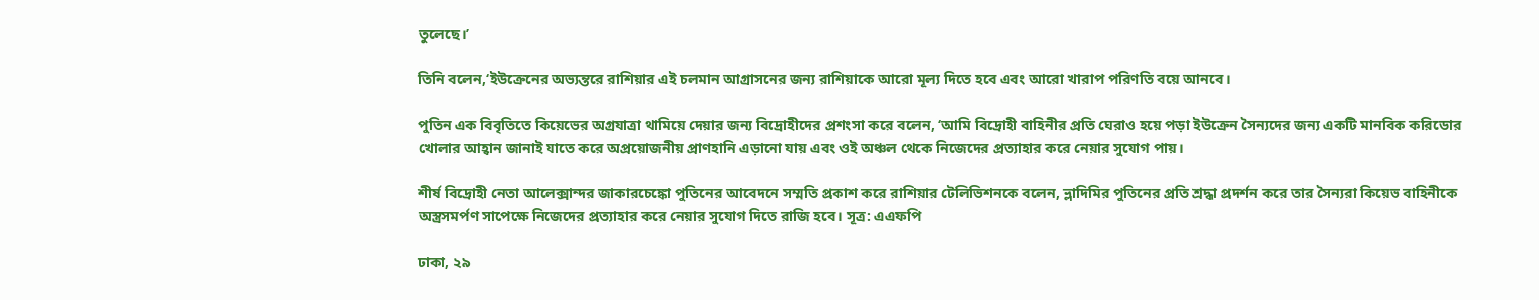তুলেছে।’

তিনি বলেন,‘ইউক্রেনের অভ্যন্তরে রাশিয়ার এই চলমান আগ্রাসনের জন্য রাশিয়াকে আরো মূল্য দিতে হবে এবং আরো খারাপ পরিণতি বয়ে আনবে।

পুতিন এক বিবৃতিতে কিয়েভের অগ্রযাত্রা থামিয়ে দেয়ার জন্য বিদ্রোহীদের প্রশংসা করে বলেন, ‘আমি বিদ্রোহী বাহিনীর প্রতি ঘেরাও হয়ে পড়া ইউক্রেন সৈন্যদের জন্য একটি মানবিক করিডোর খোলার আহ্বান জানাই যাতে করে অপ্রয়োজনীয় প্রাণহানি এড়ানো যায় এবং ওই অঞ্চল থেকে নিজেদের প্রত্যাহার করে নেয়ার সুযোগ পায়।

শীর্ষ বিদ্রোহী নেতা আলেক্সান্দর জাকারচেঙ্কো পুতিনের আবেদনে সম্মতি প্রকাশ করে রাশিয়ার টেলিভিশনকে বলেন, ভ্লাদিমির পুতিনের প্রতি শ্রদ্ধা প্রদর্শন করে তার সৈন্যরা কিয়েভ বাহিনীকে অস্ত্রসমর্পণ সাপেক্ষে নিজেদের প্রত্যাহার করে নেয়ার সুযোগ দিতে রাজি হবে। সূত্র: এএফপি

ঢাকা, ২৯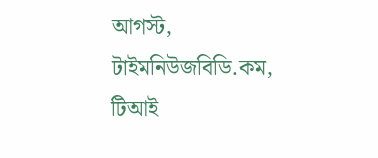আগস্ট, টাইমনিউজবিডি.কম, টিআই